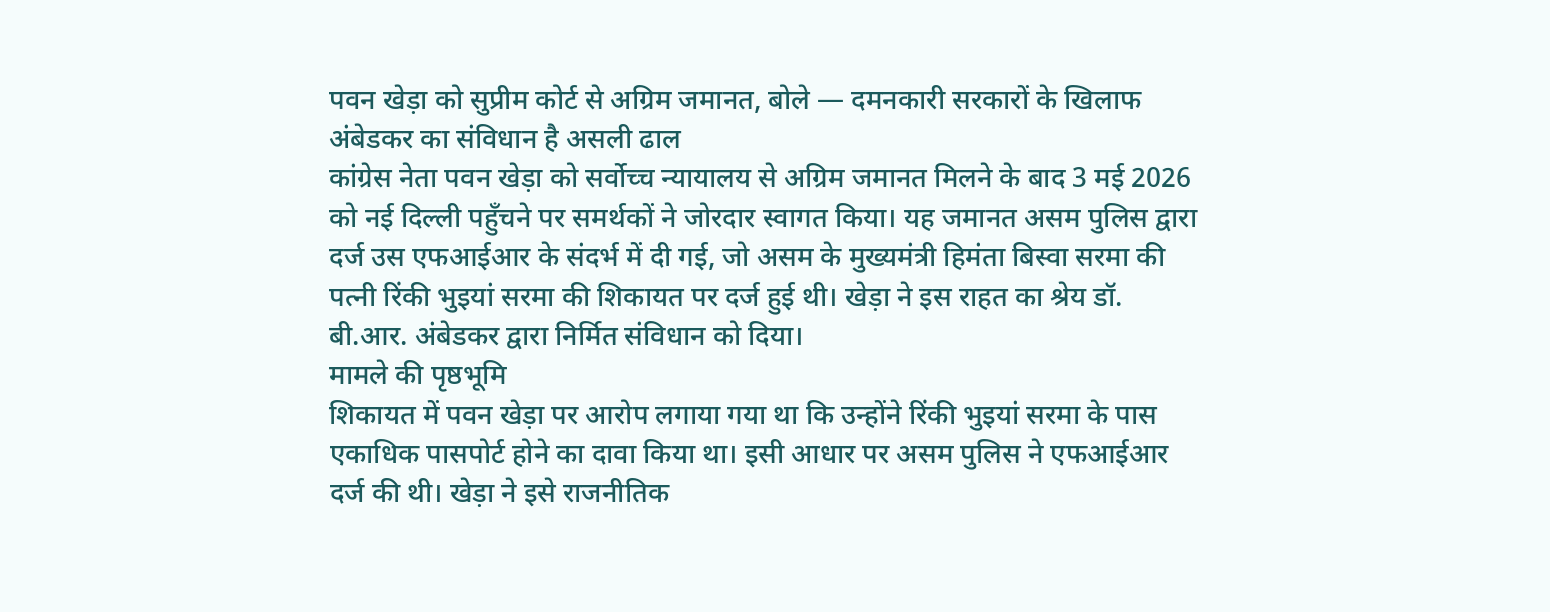पवन खेड़ा को सुप्रीम कोर्ट से अग्रिम जमानत, बोले — दमनकारी सरकारों के खिलाफ अंबेडकर का संविधान है असली ढाल
कांग्रेस नेता पवन खेड़ा को सर्वोच्च न्यायालय से अग्रिम जमानत मिलने के बाद 3 मई 2026 को नई दिल्ली पहुँचने पर समर्थकों ने जोरदार स्वागत किया। यह जमानत असम पुलिस द्वारा दर्ज उस एफआईआर के संदर्भ में दी गई, जो असम के मुख्यमंत्री हिमंता बिस्वा सरमा की पत्नी रिंकी भुइयां सरमा की शिकायत पर दर्ज हुई थी। खेड़ा ने इस राहत का श्रेय डॉ. बी.आर. अंबेडकर द्वारा निर्मित संविधान को दिया।
मामले की पृष्ठभूमि
शिकायत में पवन खेड़ा पर आरोप लगाया गया था कि उन्होंने रिंकी भुइयां सरमा के पास एकाधिक पासपोर्ट होने का दावा किया था। इसी आधार पर असम पुलिस ने एफआईआर दर्ज की थी। खेड़ा ने इसे राजनीतिक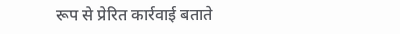रूप से प्रेरित कार्रवाई बताते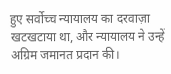हुए सर्वोच्च न्यायालय का दरवाज़ा खटखटाया था, और न्यायालय ने उन्हें अग्रिम जमानत प्रदान की।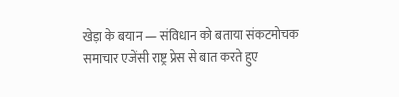खेड़ा के बयान — संविधान को बताया संकटमोचक
समाचार एजेंसी राष्ट्र प्रेस से बात करते हुए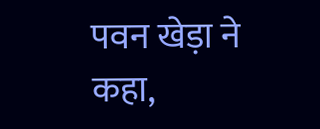पवन खेड़ा ने कहा,